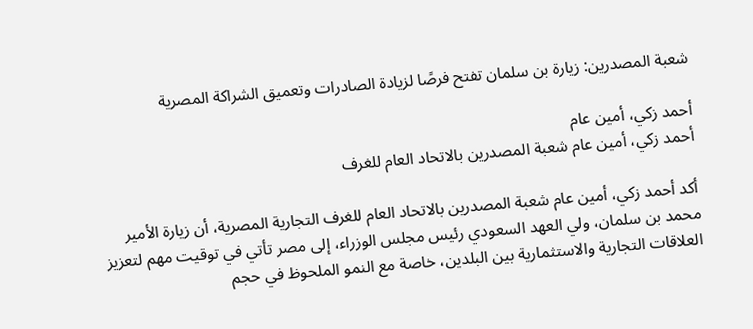شعبة المصدرين: زيارة بن سلمان تفتح فرصًا لزيادة الصادرات وتعميق الشراكة المصرية

أحمد زكي، أمين عام
أحمد زكي، أمين عام شعبة المصدرين بالاتحاد العام للغرف

أكد أحمد زكي، أمين عام شعبة المصدرين بالاتحاد العام للغرف التجارية المصرية، أن زيارة الأمير محمد بن سلمان، ولي العهد السعودي رئيس مجلس الوزراء، إلى مصر تأتي في توقيت مهم لتعزيز العلاقات التجارية والاستثمارية بين البلدين، خاصة مع النمو الملحوظ في حجم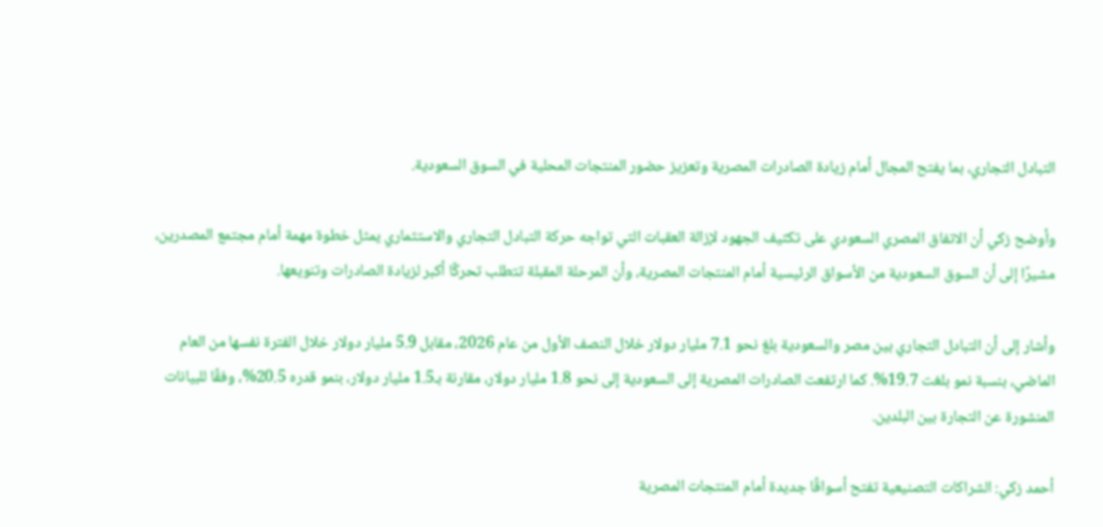التبادل التجاري، بما يفتح المجال أمام زيادة الصادرات المصرية وتعزيز حضور المنتجات المحلية في السوق السعودية.

وأوضح زكي أن الاتفاق المصري السعودي على تكثيف الجهود لإزالة العقبات التي تواجه حركة التبادل التجاري والاستثماري يمثل خطوة مهمة أمام مجتمع المصدرين، مشيرًا إلى أن السوق السعودية من الأسواق الرئيسية أمام المنتجات المصرية، وأن المرحلة المقبلة تتطلب تحركًا أكبر لزيادة الصادرات وتنويعها.

وأشار إلى أن التبادل التجاري بين مصر والسعودية بلغ نحو 7.1 مليار دولار خلال النصف الأول من عام 2026، مقابل 5.9 مليار دولار خلال الفترة نفسها من العام الماضي، بنسبة نمو بلغت 19.7%. كما ارتفعت الصادرات المصرية إلى السعودية إلى نحو 1.8 مليار دولار، مقارنة بـ1.5 مليار دولار، بنمو قدره 20.5%، وفقًا للبيانات المنشورة عن التجارة بين البلدين.

أحمد زكي: الشراكات التصنيعية تفتح أسواقًا جديدة أمام المنتجات المصرية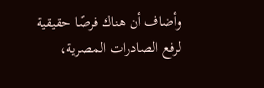وأضاف أن هناك فرصًا حقيقية لرفع الصادرات المصرية،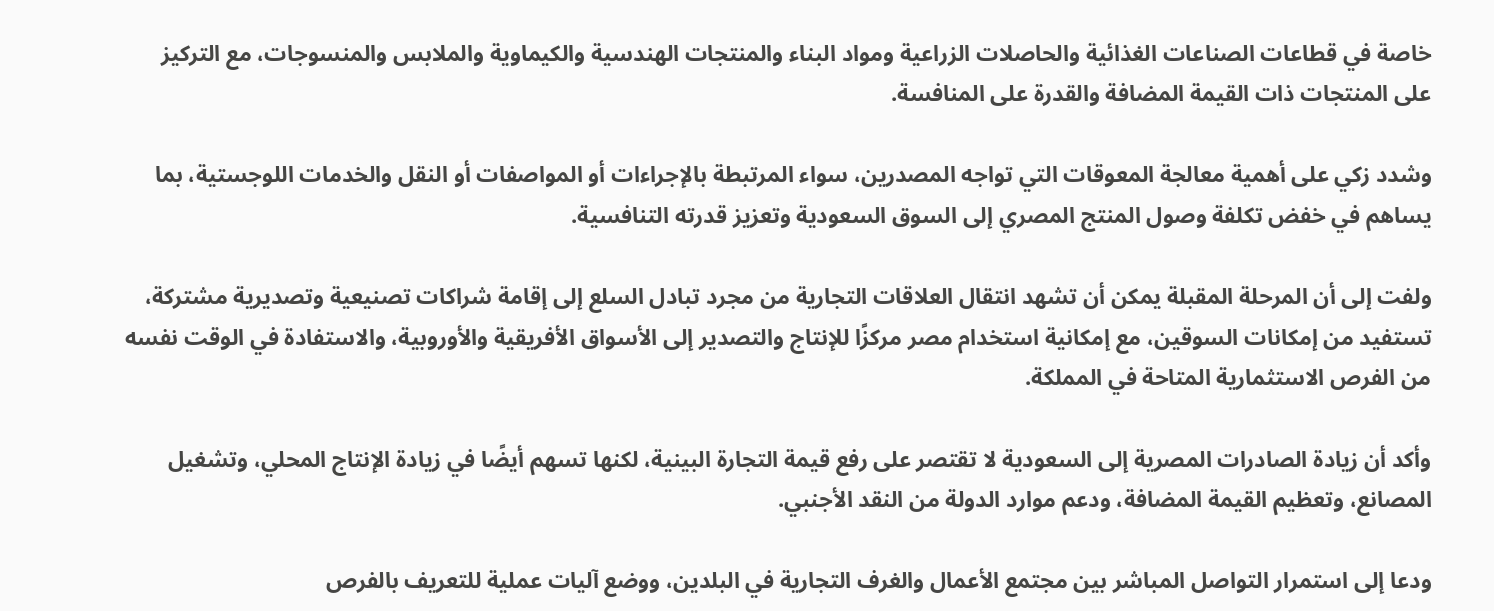خاصة في قطاعات الصناعات الغذائية والحاصلات الزراعية ومواد البناء والمنتجات الهندسية والكيماوية والملابس والمنسوجات، مع التركيز على المنتجات ذات القيمة المضافة والقدرة على المنافسة.

وشدد زكي على أهمية معالجة المعوقات التي تواجه المصدرين، سواء المرتبطة بالإجراءات أو المواصفات أو النقل والخدمات اللوجستية، بما يساهم في خفض تكلفة وصول المنتج المصري إلى السوق السعودية وتعزيز قدرته التنافسية.

ولفت إلى أن المرحلة المقبلة يمكن أن تشهد انتقال العلاقات التجارية من مجرد تبادل السلع إلى إقامة شراكات تصنيعية وتصديرية مشتركة، تستفيد من إمكانات السوقين، مع إمكانية استخدام مصر مركزًا للإنتاج والتصدير إلى الأسواق الأفريقية والأوروبية، والاستفادة في الوقت نفسه من الفرص الاستثمارية المتاحة في المملكة.

وأكد أن زيادة الصادرات المصرية إلى السعودية لا تقتصر على رفع قيمة التجارة البينية، لكنها تسهم أيضًا في زيادة الإنتاج المحلي، وتشغيل المصانع، وتعظيم القيمة المضافة، ودعم موارد الدولة من النقد الأجنبي.

ودعا إلى استمرار التواصل المباشر بين مجتمع الأعمال والغرف التجارية في البلدين، ووضع آليات عملية للتعريف بالفرص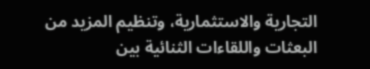التجارية والاستثمارية، وتنظيم المزيد من البعثات واللقاءات الثنائية بين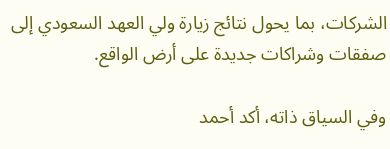الشركات، بما يحول نتائج زيارة ولي العهد السعودي إلى صفقات وشراكات جديدة على أرض الواقع.

وفي السياق ذاته، أكد أحمد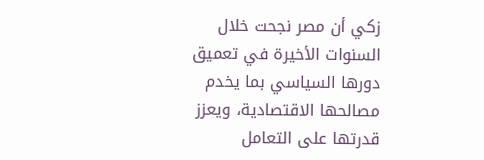زكي أن مصر نجحت خلال السنوات الأخيرة في تعميق دورها السياسي بما يخدم مصالحها الاقتصادية، ويعزز قدرتها على التعامل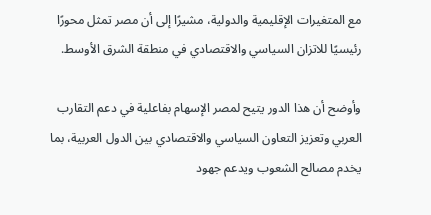مع المتغيرات الإقليمية والدولية، مشيرًا إلى أن مصر تمثل محورًا رئيسيًا للاتزان السياسي والاقتصادي في منطقة الشرق الأوسط.

وأوضح أن هذا الدور يتيح لمصر الإسهام بفاعلية في دعم التقارب العربي وتعزيز التعاون السياسي والاقتصادي بين الدول العربية، بما يخدم مصالح الشعوب ويدعم جهود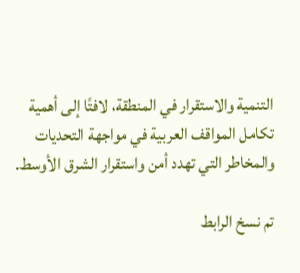التنمية والاستقرار في المنطقة، لافتًا إلى أهمية تكامل المواقف العربية في مواجهة التحديات والمخاطر التي تهدد أمن واستقرار الشرق الأوسط.

تم نسخ الرابط